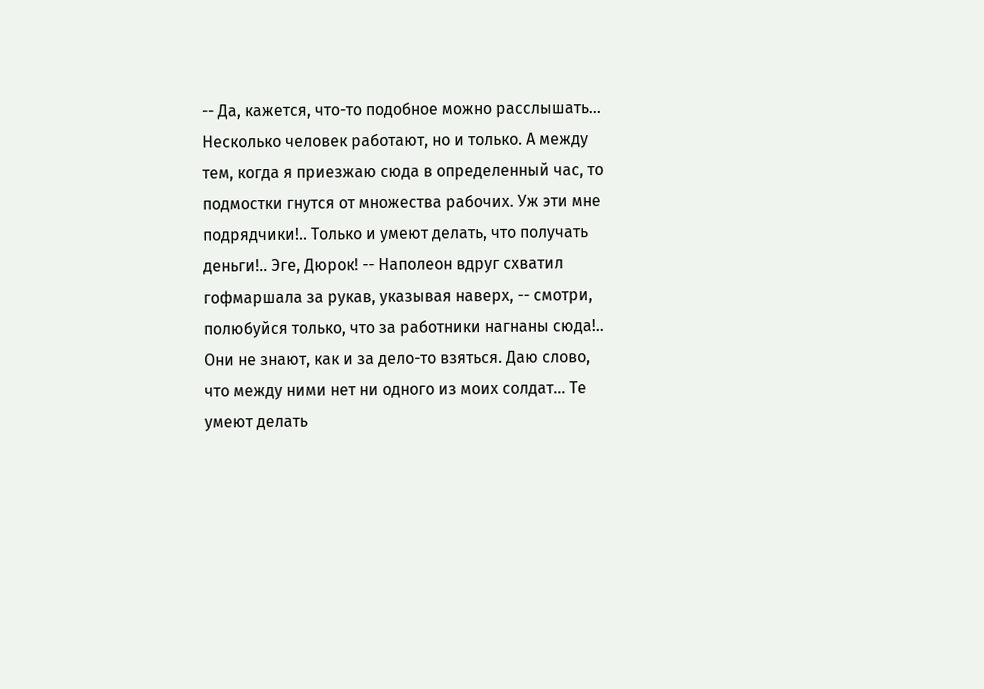-- Да, кажется, что-то подобное можно расслышать... Несколько человек работают, но и только. А между тем, когда я приезжаю сюда в определенный час, то подмостки гнутся от множества рабочих. Уж эти мне подрядчики!.. Только и умеют делать, что получать деньги!.. Эге, Дюрок! -- Наполеон вдруг схватил гофмаршала за рукав, указывая наверх, -- смотри, полюбуйся только, что за работники нагнаны сюда!.. Они не знают, как и за дело-то взяться. Даю слово, что между ними нет ни одного из моих солдат... Те умеют делать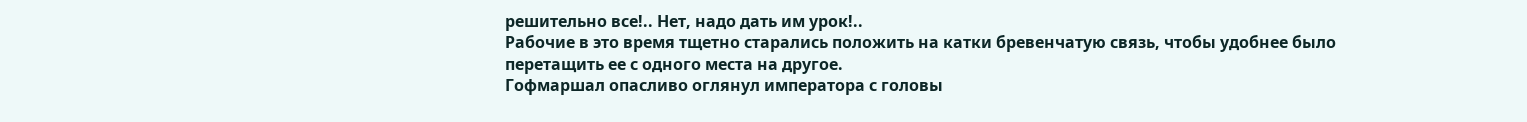решительно все!.. Нет, надо дать им урок!..
Рабочие в это время тщетно старались положить на катки бревенчатую связь, чтобы удобнее было перетащить ее с одного места на другое.
Гофмаршал опасливо оглянул императора с головы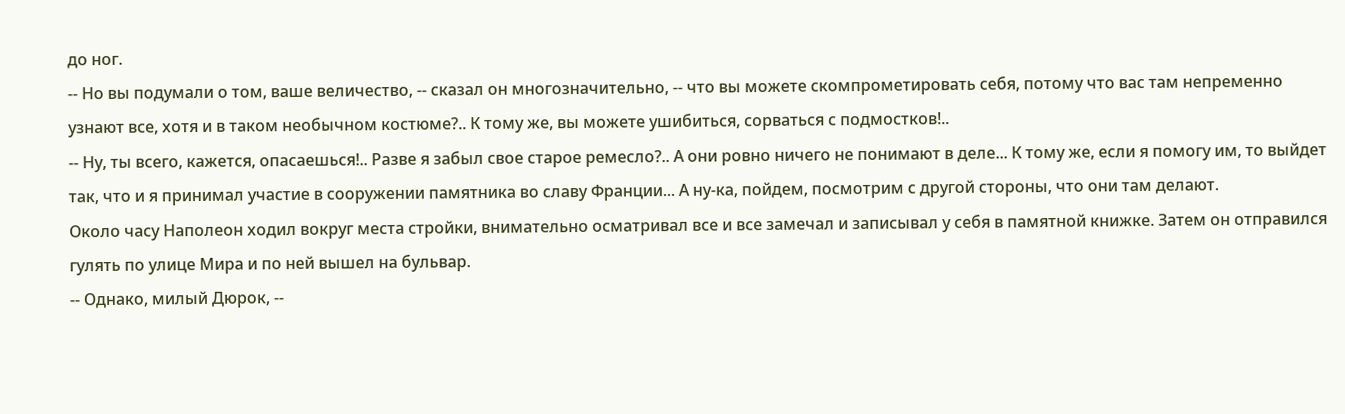до ног.
-- Но вы подумали о том, ваше величество, -- сказал он многозначительно, -- что вы можете скомпрометировать себя, потому что вас там непременно узнают все, хотя и в таком необычном костюме?.. К тому же, вы можете ушибиться, сорваться с подмостков!..
-- Ну, ты всего, кажется, опасаешься!.. Разве я забыл свое старое ремесло?.. А они ровно ничего не понимают в деле... К тому же, если я помогу им, то выйдет так, что и я принимал участие в сооружении памятника во славу Франции... А ну-ка, пойдем, посмотрим с другой стороны, что они там делают.
Около часу Наполеон ходил вокруг места стройки, внимательно осматривал все и все замечал и записывал у себя в памятной книжке. Затем он отправился гулять по улице Мира и по ней вышел на бульвар.
-- Однако, милый Дюрок, --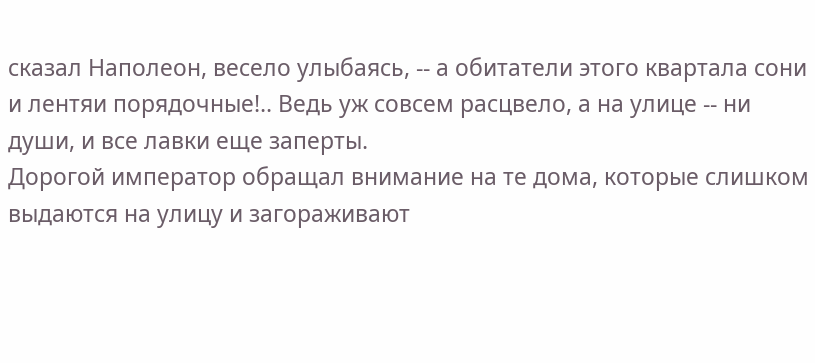сказал Наполеон, весело улыбаясь, -- а обитатели этого квартала сони и лентяи порядочные!.. Ведь уж совсем расцвело, а на улице -- ни души, и все лавки еще заперты.
Дорогой император обращал внимание на те дома, которые слишком выдаются на улицу и загораживают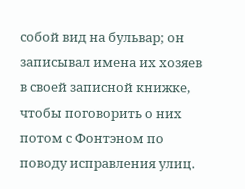собой вид на бульвар; он записывал имена их хозяев в своей записной книжке, чтобы поговорить о них потом с Фонтэном по поводу исправления улиц.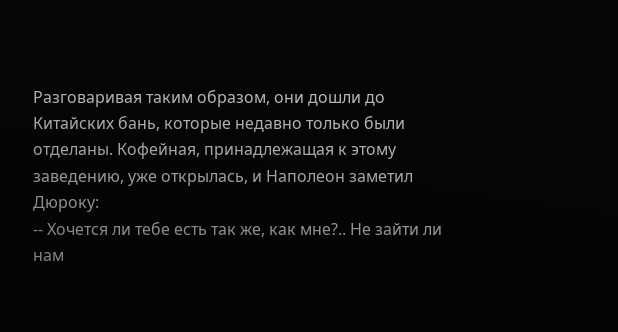Разговаривая таким образом, они дошли до Китайских бань, которые недавно только были отделаны. Кофейная, принадлежащая к этому заведению, уже открылась, и Наполеон заметил Дюроку:
-- Хочется ли тебе есть так же, как мне?.. Не зайти ли нам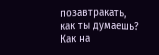позавтракать, как ты думаешь? Как на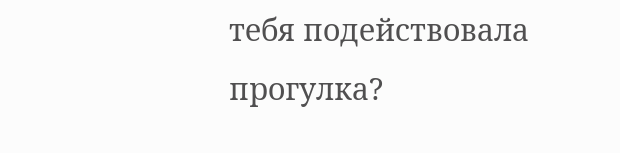тебя подействовала прогулка?